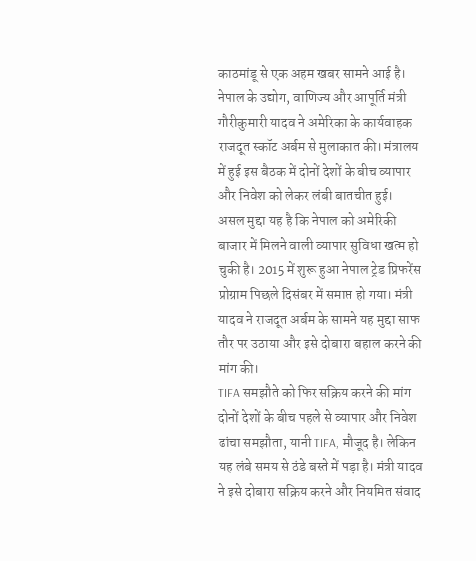काठमांडू से एक अहम खबर सामने आई है। नेपाल के उद्योग, वाणिज्य और आपूर्ति मंत्री गौरीकुमारी यादव ने अमेरिका के कार्यवाहक राजदूत स्कॉट अर्बम से मुलाकात की। मंत्रालय में हुई इस बैठक में दोनों देशों के बीच व्यापार और निवेश को लेकर लंबी बातचीत हुई।
असल मुद्दा यह है कि नेपाल को अमेरिकी बाजार में मिलने वाली व्यापार सुविधा खत्म हो चुकी है। 2015 में शुरू हुआ नेपाल ट्रेड प्रिफरेंस प्रोग्राम पिछले दिसंबर में समाप्त हो गया। मंत्री यादव ने राजदूत अर्बम के सामने यह मुद्दा साफ तौर पर उठाया और इसे दोबारा बहाल करने की मांग की।
TIFA समझौते को फिर सक्रिय करने की मांग
दोनों देशों के बीच पहले से व्यापार और निवेश ढांचा समझौता, यानी TIFA, मौजूद है। लेकिन यह लंबे समय से ठंडे बस्ते में पड़ा है। मंत्री यादव ने इसे दोबारा सक्रिय करने और नियमित संवाद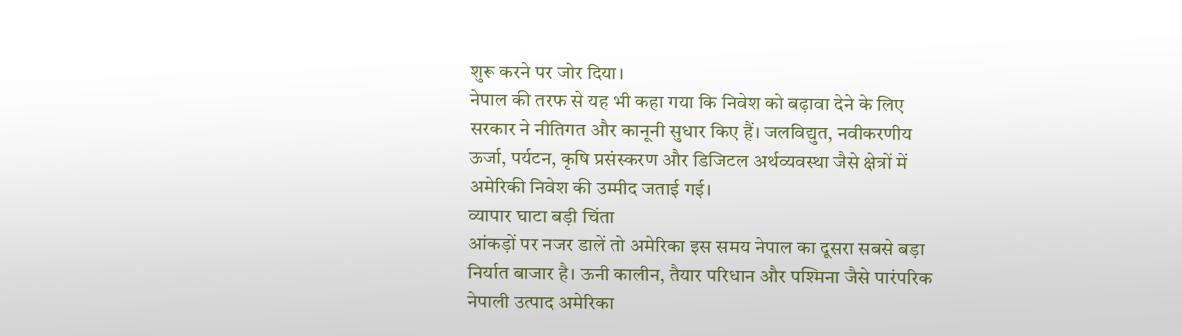शुरू करने पर जोर दिया।
नेपाल की तरफ से यह भी कहा गया कि निवेश को बढ़ावा देने के लिए सरकार ने नीतिगत और कानूनी सुधार किए हैं। जलविद्युत, नवीकरणीय ऊर्जा, पर्यटन, कृषि प्रसंस्करण और डिजिटल अर्थव्यवस्था जैसे क्षेत्रों में अमेरिकी निवेश की उम्मीद जताई गई।
व्यापार घाटा बड़ी चिंता
आंकड़ों पर नजर डालें तो अमेरिका इस समय नेपाल का दूसरा सबसे बड़ा निर्यात बाजार है। ऊनी कालीन, तैयार परिधान और पश्मिना जैसे पारंपरिक नेपाली उत्पाद अमेरिका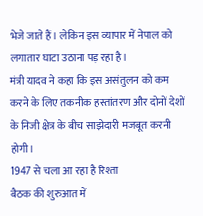भेजे जाते हैं। लेकिन इस व्यापार में नेपाल को लगातार घाटा उठाना पड़ रहा है।
मंत्री यादव ने कहा कि इस असंतुलन को कम करने के लिए तकनीक हस्तांतरण और दोनों देशों के निजी क्षेत्र के बीच साझेदारी मजबूत करनी होगी।
1947 से चला आ रहा है रिश्ता
बैठक की शुरुआत में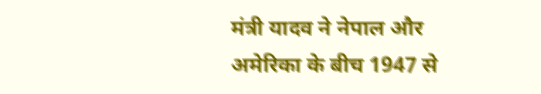मंत्री यादव ने नेपाल और अमेरिका के बीच 1947 से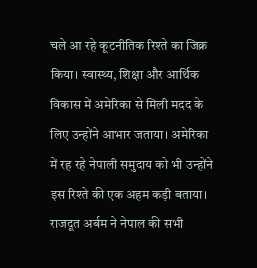चले आ रहे कूटनीतिक रिश्ते का जिक्र किया। स्वास्थ्य, शिक्षा और आर्थिक विकास में अमेरिका से मिली मदद के लिए उन्होंने आभार जताया। अमेरिका में रह रहे नेपाली समुदाय को भी उन्होंने इस रिश्ते की एक अहम कड़ी बताया।
राजदूत अर्बम ने नेपाल की सभी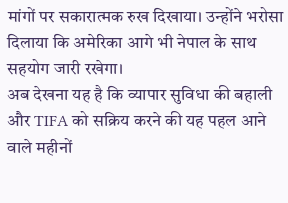मांगों पर सकारात्मक रुख दिखाया। उन्होंने भरोसा दिलाया कि अमेरिका आगे भी नेपाल के साथ सहयोग जारी रखेगा।
अब देखना यह है कि व्यापार सुविधा की बहाली और TIFA को सक्रिय करने की यह पहल आने वाले महीनों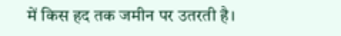में किस हद तक जमीन पर उतरती है।